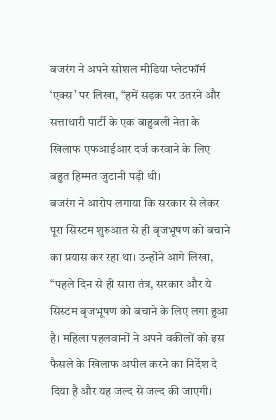बजरंग ने अपने सोशल मीडिया प्लेटफॉर्म ‘एक्स’ पर लिखा, “हमें सड़क पर उतरने और सत्ताधारी पार्टी के एक बाहुबली नेता के खिलाफ एफआईआर दर्ज करवाने के लिए बहुत हिम्मत जुटानी पड़ी थी।
बजरंग ने आरोप लगाया कि सरकार से लेकर पूरा सिस्टम शुरुआत से ही बृजभूषण को बचाने का प्रयास कर रहा था। उन्होंने आगे लिखा, “पहले दिन से ही सारा तंत्र, सरकार और ये सिस्टम बृजभूषण को बचाने के लिए लगा हुआ है। महिला पहलवानों ने अपने वकीलों को इस फैसले के खिलाफ अपील करने का निर्देश दे दिया है और यह जल्द से जल्द की जाएगी।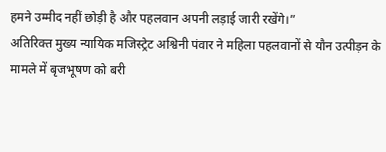हमने उम्मीद नहीं छोड़ी है और पहलवान अपनी लड़ाई जारी रखेंगे।”
अतिरिक्त मुख्य न्यायिक मजिस्ट्रेट अश्विनी पंवार ने महिला पहलवानों से यौन उत्पीड़न के मामले में बृजभूषण को बरी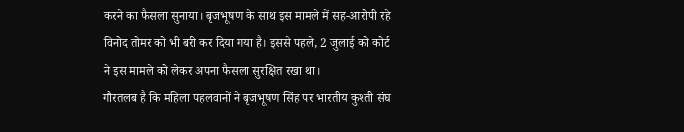करने का फैसला सुनाया। बृजभूषण के साथ इस मामले में सह-आरोपी रहे विनोद तोमर को भी बरी कर दिया गया है। इससे पहले, 2 जुलाई को कोर्ट ने इस मामले को लेकर अपना फैसला सुरक्षित रखा था।
गौरतलब है कि महिला पहलवानों ने बृजभूषण सिंह पर भारतीय कुश्ती संघ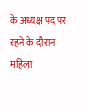के अध्यक्ष पद पर रहने के दौरान महिला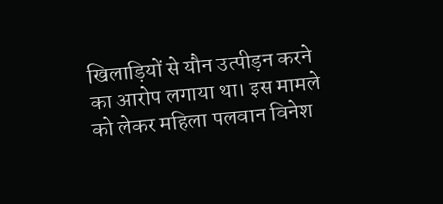खिलाड़ियों से यौन उत्पीड़न करने का आरोप लगाया था। इस मामले को लेकर महिला पलवान विनेश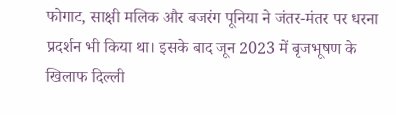फोगाट, साक्षी मलिक और बजरंग पूनिया ने जंतर-मंतर पर धरना प्रदर्शन भी किया था। इसके बाद जून 2023 में बृजभूषण के खिलाफ दिल्ली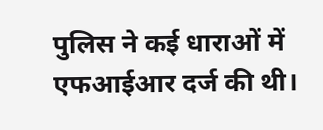पुलिस ने कई धाराओं में एफआईआर दर्ज की थी।